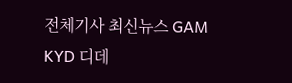전체기사 최신뉴스 GAM
KYD 디데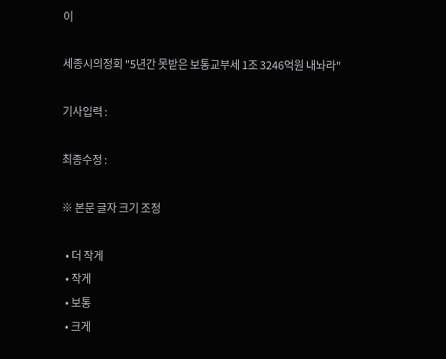이

세종시의정회 "5년간 못받은 보통교부세 1조 3246억원 내놔라"

기사입력 :

최종수정 :

※ 본문 글자 크기 조정

  • 더 작게
  • 작게
  • 보통
  • 크게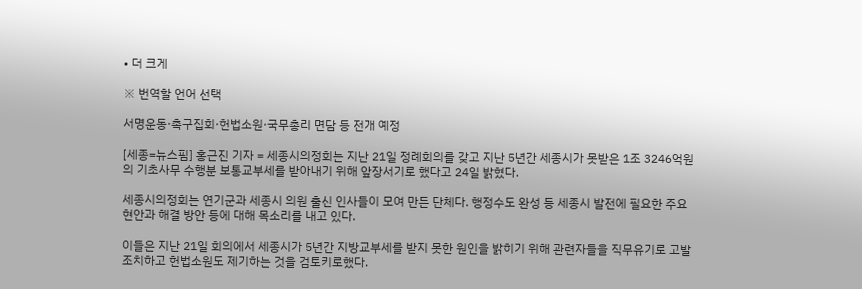• 더 크게

※ 번역할 언어 선택

서명운동·촉구집회·헌법소원·국무총리 면담 등 전개 예정

[세종=뉴스핌] 홍근진 기자 = 세종시의정회는 지난 21일 정례회의를 갖고 지난 5년간 세종시가 못받은 1조 3246억원의 기초사무 수행분 보통교부세를 받아내기 위해 앞장서기로 했다고 24일 밝혔다.

세종시의정회는 연기군과 세종시 의원 출신 인사들이 모여 만든 단체다. 행정수도 완성 등 세종시 발전에 필요한 주요 현안과 해결 방안 등에 대해 목소리를 내고 있다.

이들은 지난 21일 회의에서 세종시가 5년간 지방교부세를 받지 못한 원인을 밝히기 위해 관련자들을 직무유기로 고발 조치하고 헌법소원도 제기하는 것을 검토키로했다.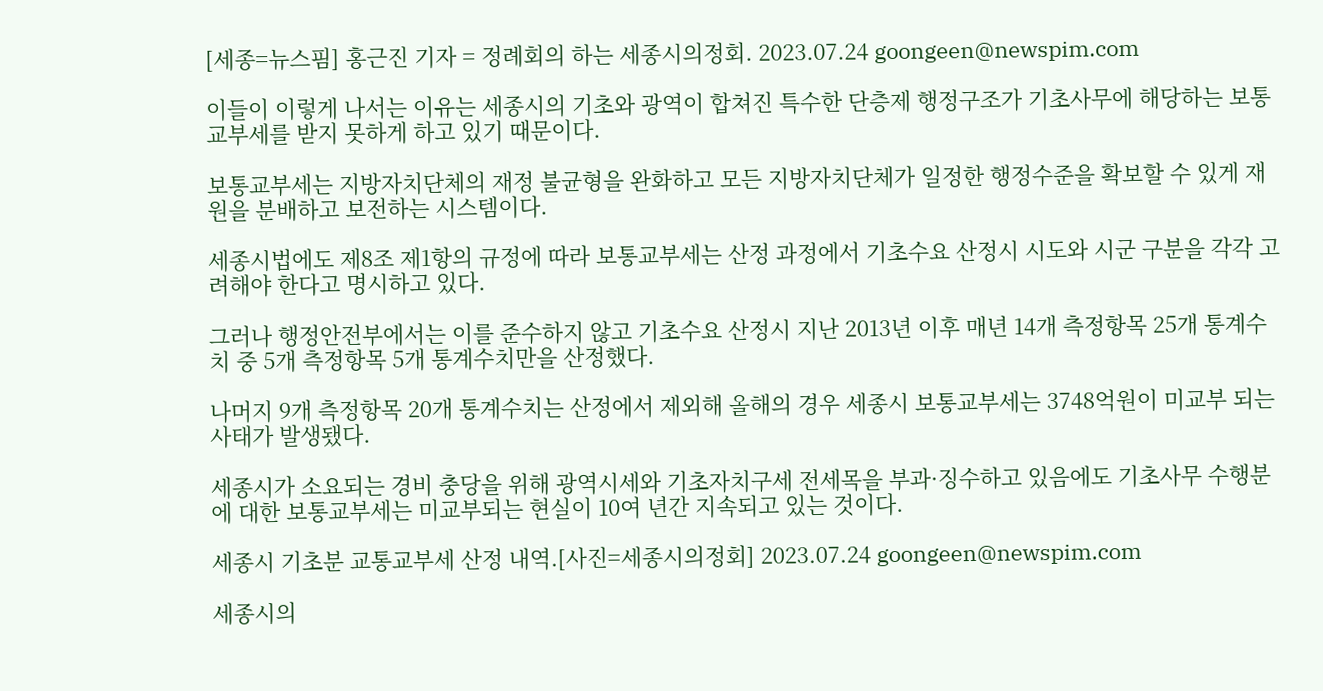[세종=뉴스핌] 홍근진 기자 = 정례회의 하는 세종시의정회. 2023.07.24 goongeen@newspim.com

이들이 이렇게 나서는 이유는 세종시의 기초와 광역이 합쳐진 특수한 단층제 행정구조가 기초사무에 해당하는 보통교부세를 받지 못하게 하고 있기 때문이다.

보통교부세는 지방자치단체의 재정 불균형을 완화하고 모든 지방자치단체가 일정한 행정수준을 확보할 수 있게 재원을 분배하고 보전하는 시스템이다.

세종시법에도 제8조 제1항의 규정에 따라 보통교부세는 산정 과정에서 기초수요 산정시 시도와 시군 구분을 각각 고려해야 한다고 명시하고 있다.

그러나 행정안전부에서는 이를 준수하지 않고 기초수요 산정시 지난 2013년 이후 매년 14개 측정항목 25개 통계수치 중 5개 측정항목 5개 통계수치만을 산정했다.

나머지 9개 측정항목 20개 통계수치는 산정에서 제외해 올해의 경우 세종시 보통교부세는 3748억원이 미교부 되는 사태가 발생됐다.

세종시가 소요되는 경비 충당을 위해 광역시세와 기초자치구세 전세목을 부과·징수하고 있음에도 기초사무 수행분에 대한 보통교부세는 미교부되는 현실이 10여 년간 지속되고 있는 것이다.

세종시 기초분 교통교부세 산정 내역.[사진=세종시의정회] 2023.07.24 goongeen@newspim.com

세종시의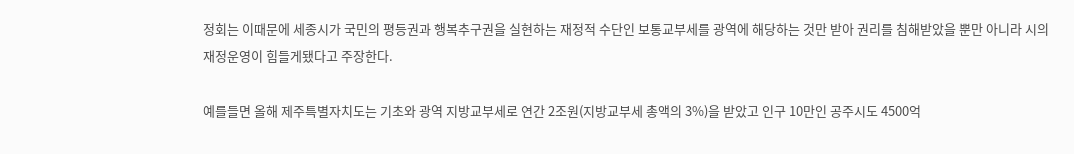정회는 이때문에 세종시가 국민의 평등권과 행복추구권을 실현하는 재정적 수단인 보통교부세를 광역에 해당하는 것만 받아 권리를 침해받았을 뿐만 아니라 시의 재정운영이 힘들게됐다고 주장한다.

예를들면 올해 제주특별자치도는 기초와 광역 지방교부세로 연간 2조원(지방교부세 총액의 3%)을 받았고 인구 10만인 공주시도 4500억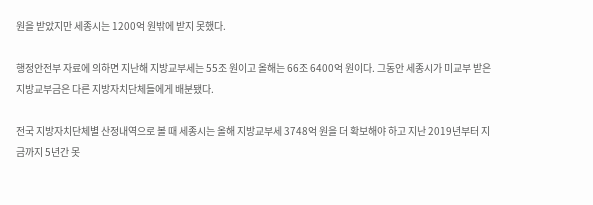원을 받았지만 세종시는 1200억 원밖에 받지 못했다.

행정안전부 자료에 의하면 지난해 지방교부세는 55조 원이고 올해는 66조 6400억 원이다. 그동안 세종시가 미교부 받은 지방교부금은 다른 지방자치단체들에게 배분됐다.

전국 지방자치단체별 산정내역으로 볼 때 세종시는 올해 지방교부세 3748억 원을 더 확보해야 하고 지난 2019년부터 지금까지 5년간 못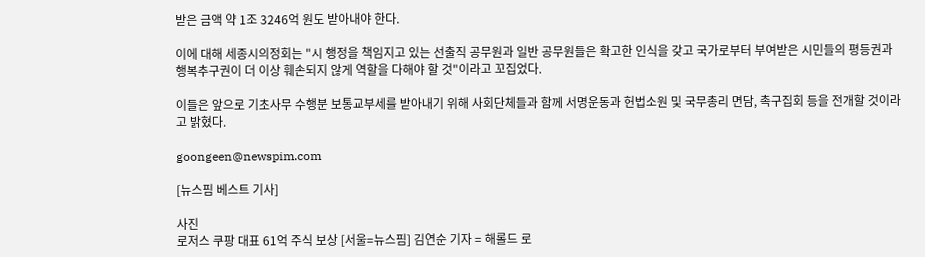받은 금액 약 1조 3246억 원도 받아내야 한다.

이에 대해 세종시의정회는 "시 행정을 책임지고 있는 선출직 공무원과 일반 공무원들은 확고한 인식을 갖고 국가로부터 부여받은 시민들의 평등권과 행복추구권이 더 이상 훼손되지 않게 역할을 다해야 할 것"이라고 꼬집었다.

이들은 앞으로 기초사무 수행분 보통교부세를 받아내기 위해 사회단체들과 함께 서명운동과 헌법소원 및 국무총리 면담, 촉구집회 등을 전개할 것이라고 밝혔다.

goongeen@newspim.com

[뉴스핌 베스트 기사]

사진
로저스 쿠팡 대표 61억 주식 보상 [서울=뉴스핌] 김연순 기자 = 해롤드 로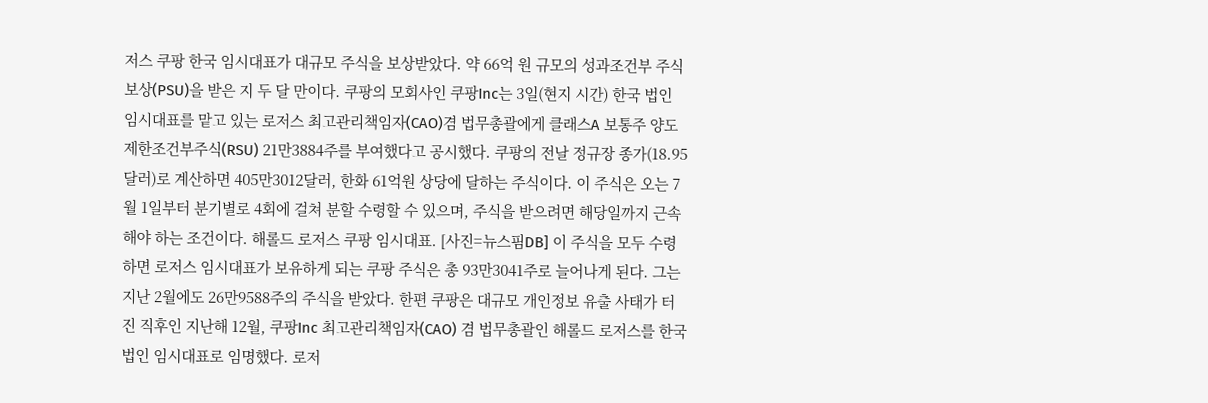저스 쿠팡 한국 임시대표가 대규모 주식을 보상받았다. 약 66억 원 규모의 성과조건부 주식보상(PSU)을 받은 지 두 달 만이다. 쿠팡의 모회사인 쿠팡Inc는 3일(현지 시간) 한국 법인 임시대표를 맡고 있는 로저스 최고관리책임자(CAO)겸 법무총괄에게 클래스A 보통주 양도제한조건부주식(RSU) 21만3884주를 부여했다고 공시했다. 쿠팡의 전날 정규장 종가(18.95달러)로 계산하면 405만3012달러, 한화 61억원 상당에 달하는 주식이다. 이 주식은 오는 7월 1일부터 분기별로 4회에 걸쳐 분할 수령할 수 있으며, 주식을 받으려면 해당일까지 근속해야 하는 조건이다. 해롤드 로저스 쿠팡 임시대표. [사진=뉴스핌DB] 이 주식을 모두 수령하면 로저스 임시대표가 보유하게 되는 쿠팡 주식은 총 93만3041주로 늘어나게 된다. 그는 지난 2월에도 26만9588주의 주식을 받았다. 한편 쿠팡은 대규모 개인정보 유출 사태가 터진 직후인 지난해 12월, 쿠팡Inc 최고관리책임자(CAO) 겸 법무총괄인 해롤드 로저스를 한국법인 임시대표로 임명했다. 로저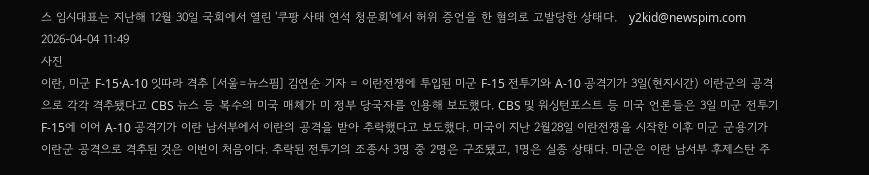스 임시대표는 지난해 12월 30일 국회에서 열린 '쿠팡 사태 연석 청문회'에서 허위 증언을 한 혐의로 고발당한 상태다.   y2kid@newspim.com 2026-04-04 11:49
사진
이란, 미군 F-15·A-10 잇따라 격추 [서울=뉴스핌] 김연순 기자 = 이란전쟁에 투입된 미군 F-15 전투기와 A-10 공격기가 3일(현지시간) 이란군의 공격으로 각각 격추됐다고 CBS 뉴스 등 복수의 미국 매체가 미 정부 당국자를 인용해 보도했다. CBS 및 워싱턴포스트 등 미국 언론들은 3일 미군 전투기 F-15에 이어 A-10 공격기가 이란 남서부에서 이란의 공격을 받아 추락했다고 보도했다. 미국이 지난 2월28일 이란전쟁을 시작한 이후 미군 군용기가 이란군 공격으로 격추된 것은 이번이 처음이다. 추락된 전투기의 조종사 3명 중 2명은 구조됐고, 1명은 실종 상태다. 미군은 이란 남서부 후제스탄 주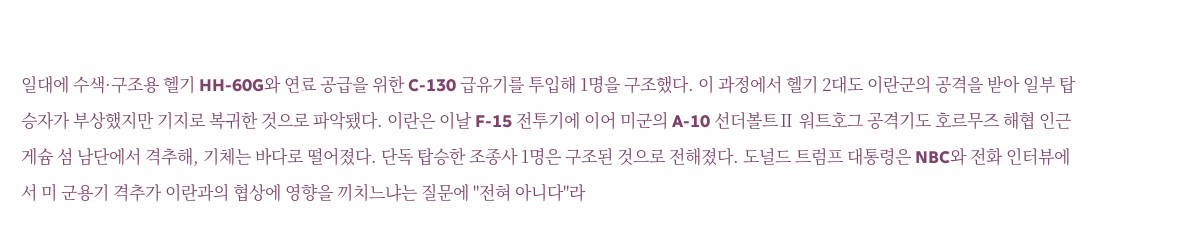일대에 수색·구조용 헬기 HH-60G와 연료 공급을 위한 C-130 급유기를 투입해 1명을 구조했다. 이 과정에서 헬기 2대도 이란군의 공격을 받아 일부 탑승자가 부상했지만 기지로 복귀한 것으로 파악됐다. 이란은 이날 F-15 전투기에 이어 미군의 A-10 선더볼트Ⅱ 워트호그 공격기도 호르무즈 해협 인근 게슘 섬 남단에서 격추해, 기체는 바다로 떨어졌다. 단독 탑승한 조종사 1명은 구조된 것으로 전해졌다. 도널드 트럼프 대통령은 NBC와 전화 인터뷰에서 미 군용기 격추가 이란과의 협상에 영향을 끼치느냐는 질문에 "전혀 아니다"라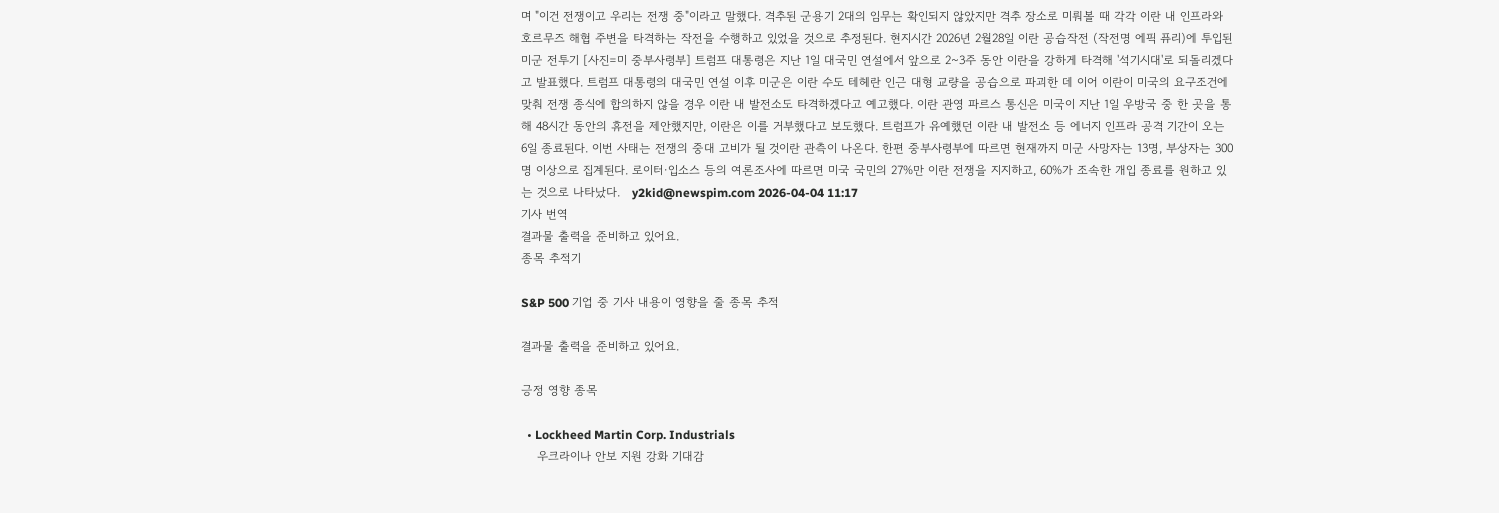며 "이건 전쟁이고 우리는 전쟁 중"이라고 말했다. 격추된 군용기 2대의 임무는 확인되지 않았지만 격추 장소로 미뤄볼 때 각각 이란 내 인프라와 호르무즈 해협 주변을 타격하는 작전을 수행하고 있었을 것으로 추정된다. 현지시간 2026년 2월28일 이란 공습작전 (작전명 에픽 퓨리)에 투입된 미군 전투기 [사진=미 중부사령부] 트럼프 대통령은 지난 1일 대국민 연설에서 앞으로 2~3주 동안 이란을 강하게 타격해 '석기시대'로 되돌리겠다고 발표했다. 트럼프 대통령의 대국민 연설 이후 미군은 이란 수도 테헤란 인근 대형 교량을 공습으로 파괴한 데 이어 이란이 미국의 요구조건에 맞춰 전쟁 종식에 합의하지 않을 경우 이란 내 발전소도 타격하겠다고 예고했다. 이란 관영 파르스 통신은 미국이 지난 1일 우방국 중 한 곳을 통해 48시간 동안의 휴전을 제안했지만, 이란은 이를 거부했다고 보도했다. 트럼프가 유예했던 이란 내 발전소 등 에너지 인프라 공격 기간이 오는 6일 종료된다. 이번 사태는 전쟁의 중대 고비가 될 것이란 관측이 나온다. 한편 중부사령부에 따르면 현재까지 미군 사망자는 13명, 부상자는 300명 이상으로 집계된다. 로이터·입소스 등의 여론조사에 따르면 미국 국민의 27%만 이란 전쟁을 지지하고, 60%가 조속한 개입 종료를 원하고 있는 것으로 나타났다.   y2kid@newspim.com 2026-04-04 11:17
기사 번역
결과물 출력을 준비하고 있어요.
종목 추적기

S&P 500 기업 중 기사 내용이 영향을 줄 종목 추적

결과물 출력을 준비하고 있어요.

긍정 영향 종목

  • Lockheed Martin Corp. Industrials
    우크라이나 안보 지원 강화 기대감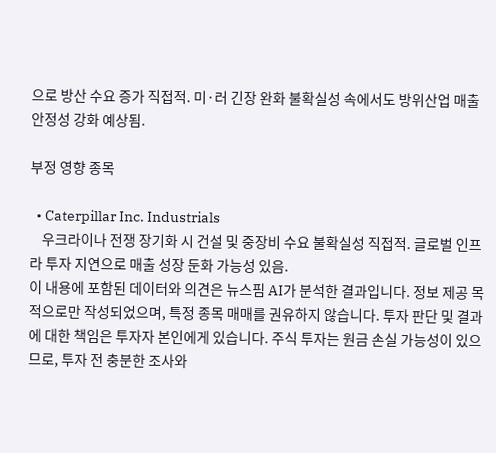으로 방산 수요 증가 직접적. 미·러 긴장 완화 불확실성 속에서도 방위산업 매출 안정성 강화 예상됨.

부정 영향 종목

  • Caterpillar Inc. Industrials
    우크라이나 전쟁 장기화 시 건설 및 중장비 수요 불확실성 직접적. 글로벌 인프라 투자 지연으로 매출 성장 둔화 가능성 있음.
이 내용에 포함된 데이터와 의견은 뉴스핌 AI가 분석한 결과입니다. 정보 제공 목적으로만 작성되었으며, 특정 종목 매매를 권유하지 않습니다. 투자 판단 및 결과에 대한 책임은 투자자 본인에게 있습니다. 주식 투자는 원금 손실 가능성이 있으므로, 투자 전 충분한 조사와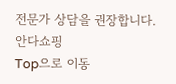전문가 상담을 권장합니다.
안다쇼핑
Top으로 이동